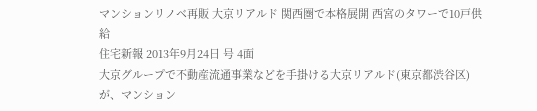マンションリノベ再販 大京リアルド 関西圏で本格展開 西宮のタワーで10戸供給
住宅新報 2013年9月24日 号 4面
大京グループで不動産流通事業などを手掛ける大京リアルド(東京都渋谷区)が、マンション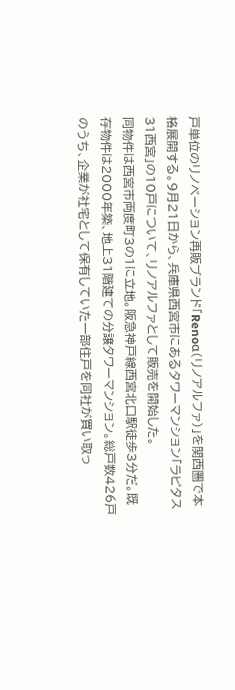戸単位のリノベーション再販ブランド「Renoα(リノアルファ)」を関西圏で本格展開する。9月21日から、兵庫県西宮市にあるタワーマンション「ラピタス31西宮」の10戸について、リノアルファとして販売を開始した。
同物件は西宮市両度町3の1に立地。阪急神戸線西宮北口駅徒歩3分だ。既存物件は2000年築、地上31階建ての分譲タワーマンション。総戸数426戸のうち、企業が社宅として保有していた一部住戸を同社が買い取っ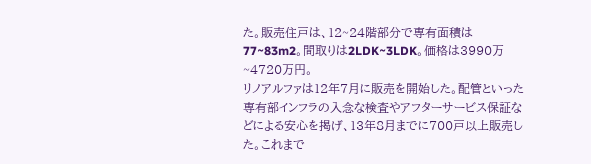た。販売住戸は、12~24階部分で専有面積は77~83m2。間取りは2LDK~3LDK。価格は3990万~4720万円。
リノアルファは12年7月に販売を開始した。配管といった専有部インフラの入念な検査やアフターサービス保証などによる安心を掲げ、13年8月までに700戸以上販売した。これまで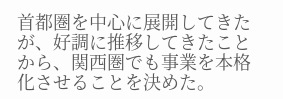首都圏を中心に展開してきたが、好調に推移してきたことから、関西圏でも事業を本格化させることを決めた。